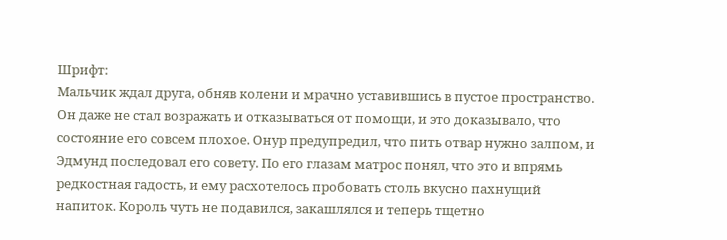Шрифт:
Мальчик ждал друга, обняв колени и мрачно уставившись в пустое пространство. Он даже не стал возражать и отказываться от помощи, и это доказывало, что состояние его совсем плохое. Онур предупредил, что пить отвар нужно залпом, и Эдмунд последовал его совету. По его глазам матрос понял, что это и впрямь редкостная гадость, и ему расхотелось пробовать столь вкусно пахнущий напиток. Король чуть не подавился, закашлялся и теперь тщетно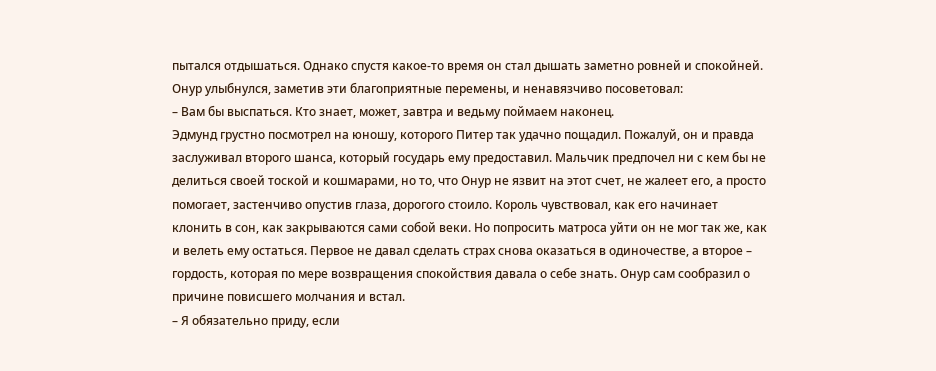пытался отдышаться. Однако спустя какое-то время он стал дышать заметно ровней и спокойней. Онур улыбнулся, заметив эти благоприятные перемены, и ненавязчиво посоветовал:
– Вам бы выспаться. Кто знает, может, завтра и ведьму поймаем наконец.
Эдмунд грустно посмотрел на юношу, которого Питер так удачно пощадил. Пожалуй, он и правда заслуживал второго шанса, который государь ему предоставил. Мальчик предпочел ни с кем бы не делиться своей тоской и кошмарами, но то, что Онур не язвит на этот счет, не жалеет его, а просто помогает, застенчиво опустив глаза, дорогого стоило. Король чувствовал, как его начинает клонить в сон, как закрываются сами собой веки. Но попросить матроса уйти он не мог так же, как и велеть ему остаться. Первое не давал сделать страх снова оказаться в одиночестве, а второе – гордость, которая по мере возвращения спокойствия давала о себе знать. Онур сам сообразил о причине повисшего молчания и встал.
– Я обязательно приду, если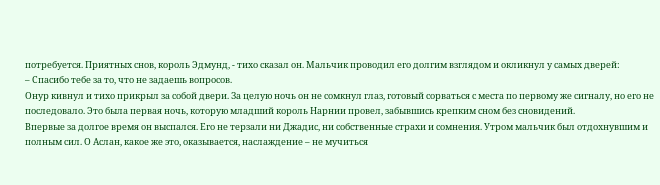потребуется. Приятных снов, король Эдмунд, - тихо сказал он. Мальчик проводил его долгим взглядом и окликнул у самых дверей:
– Спасибо тебе за то, что не задаешь вопросов.
Онур кивнул и тихо прикрыл за собой двери. За целую ночь он не сомкнул глаз, готовый сорваться с места по первому же сигналу, но его не последовало. Это была первая ночь, которую младший король Нарнии провел, забывшись крепким сном без сновидений.
Впервые за долгое время он выспался. Его не терзали ни Джадис, ни собственные страхи и сомнения. Утром мальчик был отдохнувшим и полным сил. О Аслан, какое же это, оказывается, наслаждение – не мучиться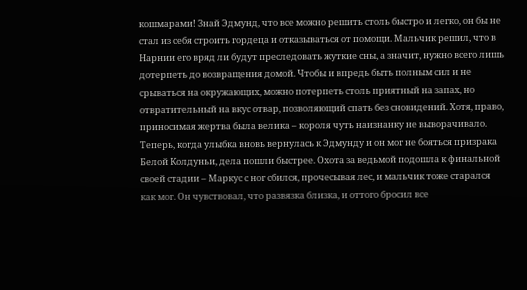кошмарами! Знай Эдмунд, что все можно решить столь быстро и легко, он бы не стал из себя строить гордеца и отказываться от помощи. Мальчик решил, что в Нарнии его вряд ли будут преследовать жуткие сны, а значит, нужно всего лишь дотерпеть до возвращения домой. Чтобы и впредь быть полным сил и не срываться на окружающих, можно потерпеть столь приятный на запах, но отвратительный на вкус отвар, позволяющий спать без сновидений. Хотя, право, приносимая жертва была велика – короля чуть наизнанку не выворачивало.
Теперь, когда улыбка вновь вернулась к Эдмунду и он мог не бояться призрака Белой Колдуньи, дела пошли быстрее. Охота за ведьмой подошла к финальной своей стадии – Маркус с ног сбился, прочесывая лес, и мальчик тоже старался как мог. Он чувствовал, что развязка близка, и оттого бросил все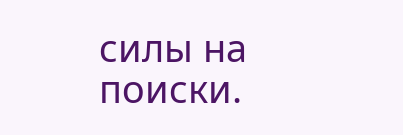силы на поиски.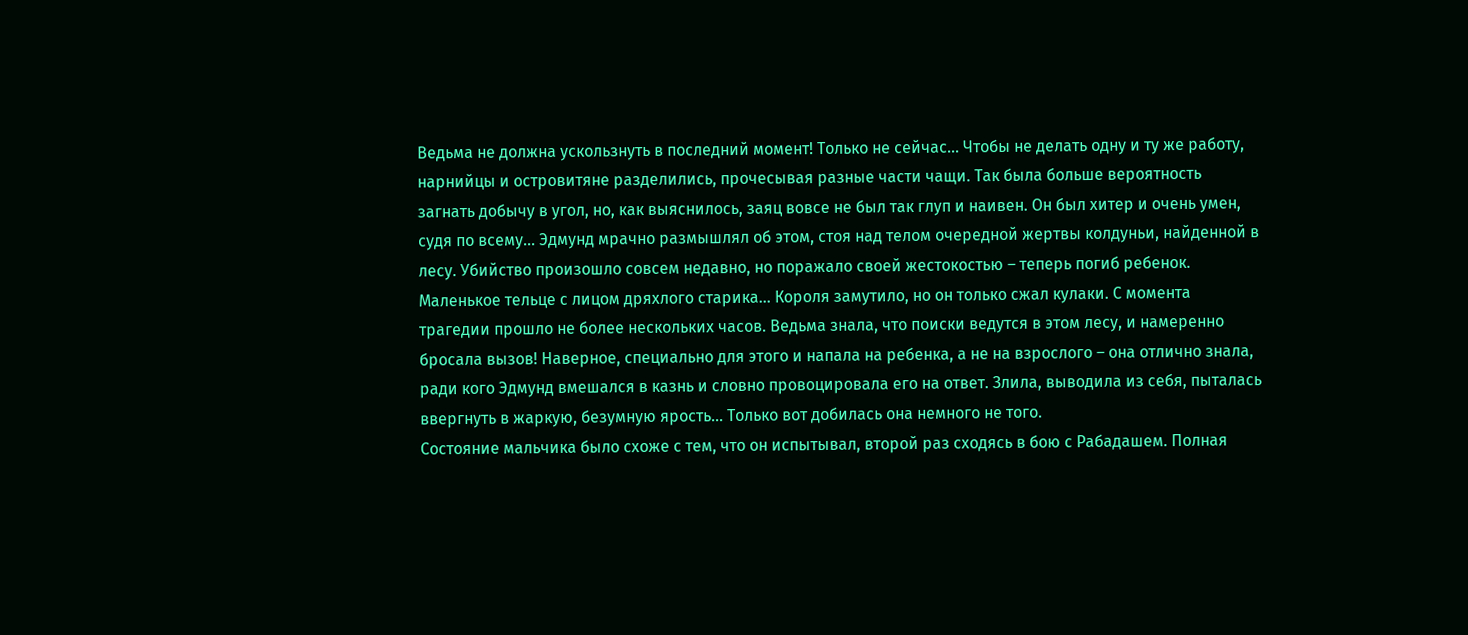Ведьма не должна ускользнуть в последний момент! Только не сейчас… Чтобы не делать одну и ту же работу, нарнийцы и островитяне разделились, прочесывая разные части чащи. Так была больше вероятность загнать добычу в угол, но, как выяснилось, заяц вовсе не был так глуп и наивен. Он был хитер и очень умен, судя по всему… Эдмунд мрачно размышлял об этом, стоя над телом очередной жертвы колдуньи, найденной в лесу. Убийство произошло совсем недавно, но поражало своей жестокостью – теперь погиб ребенок. Маленькое тельце с лицом дряхлого старика… Короля замутило, но он только сжал кулаки. С момента трагедии прошло не более нескольких часов. Ведьма знала, что поиски ведутся в этом лесу, и намеренно бросала вызов! Наверное, специально для этого и напала на ребенка, а не на взрослого – она отлично знала, ради кого Эдмунд вмешался в казнь и словно провоцировала его на ответ. Злила, выводила из себя, пыталась ввергнуть в жаркую, безумную ярость… Только вот добилась она немного не того.
Состояние мальчика было схоже с тем, что он испытывал, второй раз сходясь в бою с Рабадашем. Полная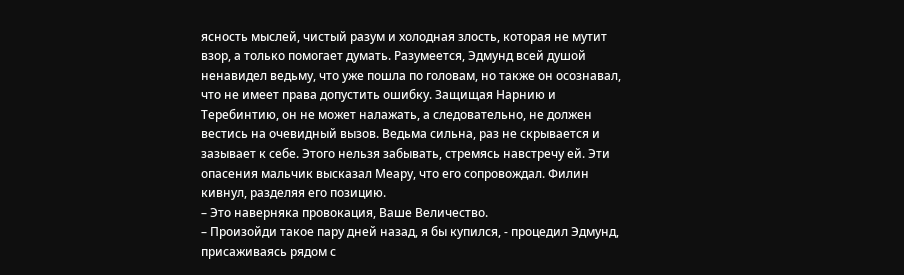ясность мыслей, чистый разум и холодная злость, которая не мутит взор, а только помогает думать. Разумеется, Эдмунд всей душой ненавидел ведьму, что уже пошла по головам, но также он осознавал, что не имеет права допустить ошибку. Защищая Нарнию и Теребинтию, он не может налажать, а следовательно, не должен вестись на очевидный вызов. Ведьма сильна, раз не скрывается и зазывает к себе. Этого нельзя забывать, стремясь навстречу ей. Эти опасения мальчик высказал Меару, что его сопровождал. Филин кивнул, разделяя его позицию.
– Это наверняка провокация, Ваше Величество.
– Произойди такое пару дней назад, я бы купился, - процедил Эдмунд, присаживаясь рядом с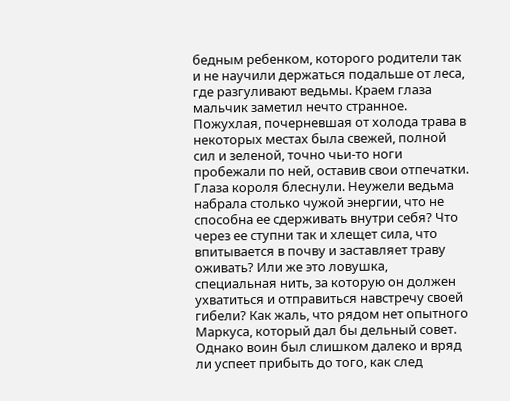бедным ребенком, которого родители так и не научили держаться подальше от леса, где разгуливают ведьмы. Краем глаза мальчик заметил нечто странное. Пожухлая, почерневшая от холода трава в некоторых местах была свежей, полной сил и зеленой, точно чьи-то ноги пробежали по ней, оставив свои отпечатки. Глаза короля блеснули. Неужели ведьма набрала столько чужой энергии, что не способна ее сдерживать внутри себя? Что через ее ступни так и хлещет сила, что впитывается в почву и заставляет траву оживать? Или же это ловушка, специальная нить, за которую он должен ухватиться и отправиться навстречу своей гибели? Как жаль, что рядом нет опытного Маркуса, который дал бы дельный совет. Однако воин был слишком далеко и вряд ли успеет прибыть до того, как след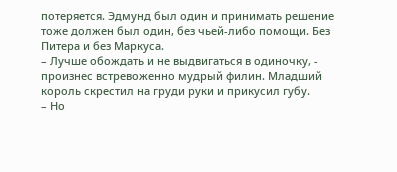потеряется. Эдмунд был один и принимать решение тоже должен был один, без чьей-либо помощи. Без Питера и без Маркуса.
– Лучше обождать и не выдвигаться в одиночку, - произнес встревоженно мудрый филин. Младший король скрестил на груди руки и прикусил губу.
– Но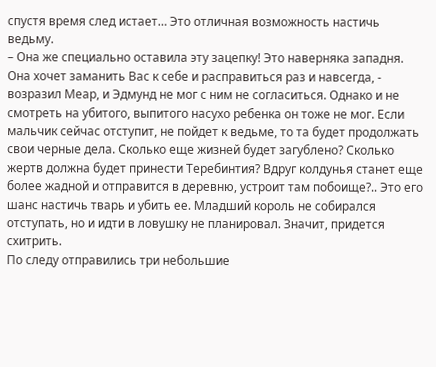спустя время след истает… Это отличная возможность настичь ведьму.
– Она же специально оставила эту зацепку! Это наверняка западня. Она хочет заманить Вас к себе и расправиться раз и навсегда, - возразил Меар, и Эдмунд не мог с ним не согласиться. Однако и не смотреть на убитого, выпитого насухо ребенка он тоже не мог. Если мальчик сейчас отступит, не пойдет к ведьме, то та будет продолжать свои черные дела. Сколько еще жизней будет загублено? Сколько жертв должна будет принести Теребинтия? Вдруг колдунья станет еще более жадной и отправится в деревню, устроит там побоище?.. Это его шанс настичь тварь и убить ее. Младший король не собирался отступать, но и идти в ловушку не планировал. Значит, придется схитрить.
По следу отправились три небольшие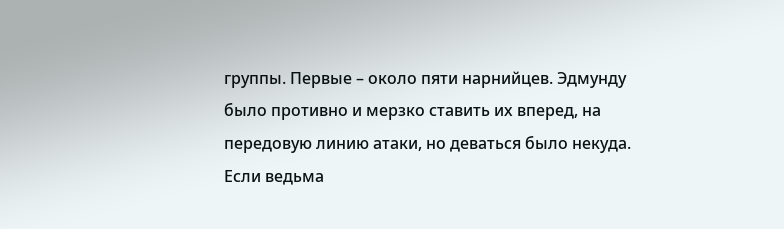группы. Первые – около пяти нарнийцев. Эдмунду было противно и мерзко ставить их вперед, на передовую линию атаки, но деваться было некуда. Если ведьма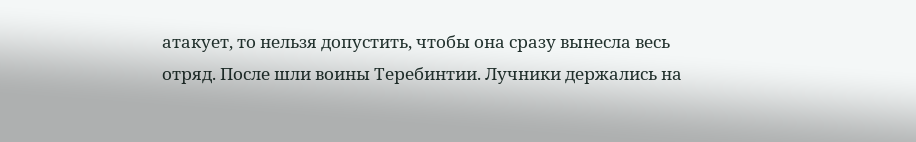атакует, то нельзя допустить, чтобы она сразу вынесла весь отряд. После шли воины Теребинтии. Лучники держались на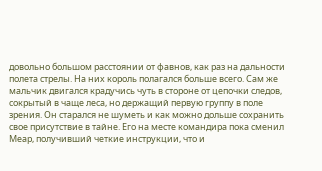довольно большом расстоянии от фавнов, как раз на дальности полета стрелы. На них король полагался больше всего. Сам же мальчик двигался крадучись чуть в стороне от цепочки следов, сокрытый в чаще леса, но держащий первую группу в поле зрения. Он старался не шуметь и как можно дольше сохранить свое присутствие в тайне. Его на месте командира пока сменил Меар, получивший четкие инструкции, что и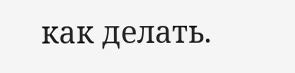как делать.